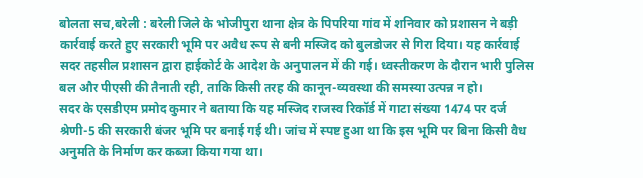बोलता सच,बरेली : बरेली जिले के भोजीपुरा थाना क्षेत्र के पिपरिया गांव में शनिवार को प्रशासन ने बड़ी कार्रवाई करते हुए सरकारी भूमि पर अवैध रूप से बनी मस्जिद को बुलडोजर से गिरा दिया। यह कार्रवाई सदर तहसील प्रशासन द्वारा हाईकोर्ट के आदेश के अनुपालन में की गई। ध्वस्तीकरण के दौरान भारी पुलिस बल और पीएसी की तैनाती रही, ताकि किसी तरह की कानून-व्यवस्था की समस्या उत्पन्न न हो।
सदर के एसडीएम प्रमोद कुमार ने बताया कि यह मस्जिद राजस्व रिकॉर्ड में गाटा संख्या 1474 पर दर्ज श्रेणी-5 की सरकारी बंजर भूमि पर बनाई गई थी। जांच में स्पष्ट हुआ था कि इस भूमि पर बिना किसी वैध अनुमति के निर्माण कर कब्जा किया गया था।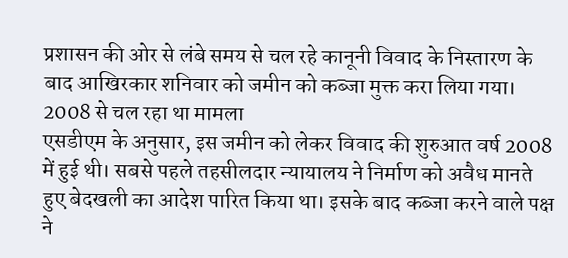प्रशासन की ओर से लंबे समय से चल रहे कानूनी विवाद के निस्तारण के बाद आखिरकार शनिवार को जमीन को कब्जा मुक्त करा लिया गया।
2008 से चल रहा था मामला
एसडीएम के अनुसार, इस जमीन को लेकर विवाद की शुरुआत वर्ष 2008 में हुई थी। सबसे पहले तहसीलदार न्यायालय ने निर्माण को अवैध मानते हुए बेदखली का आदेश पारित किया था। इसके बाद कब्जा करने वाले पक्ष ने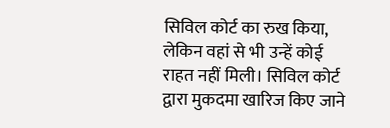सिविल कोर्ट का रुख किया, लेकिन वहां से भी उन्हें कोई राहत नहीं मिली। सिविल कोर्ट द्वारा मुकदमा खारिज किए जाने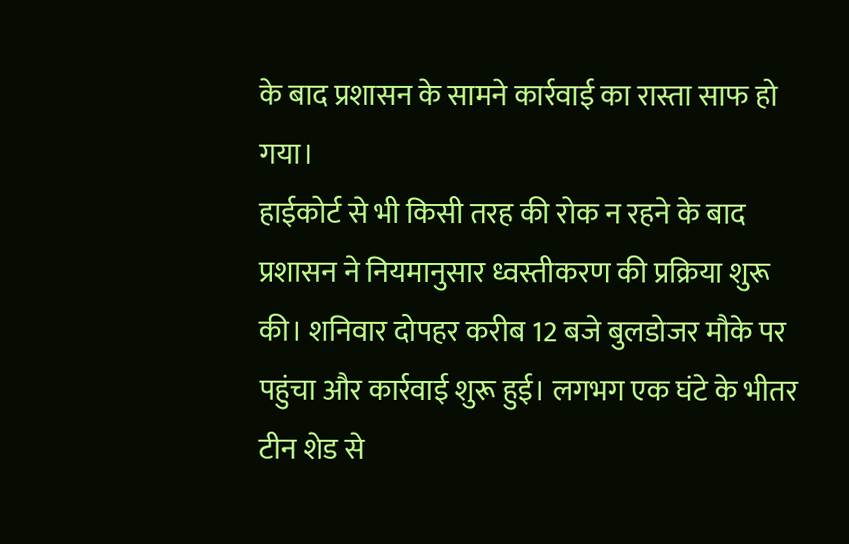के बाद प्रशासन के सामने कार्रवाई का रास्ता साफ हो गया।
हाईकोर्ट से भी किसी तरह की रोक न रहने के बाद प्रशासन ने नियमानुसार ध्वस्तीकरण की प्रक्रिया शुरू की। शनिवार दोपहर करीब 12 बजे बुलडोजर मौके पर पहुंचा और कार्रवाई शुरू हुई। लगभग एक घंटे के भीतर टीन शेड से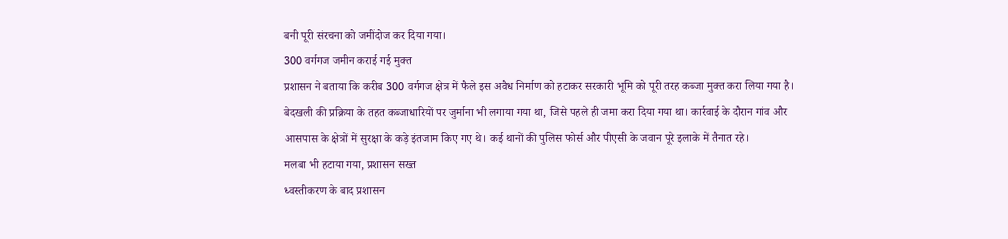बनी पूरी संरचना को जमींदोज कर दिया गया।
300 वर्गगज जमीन कराई गई मुक्त
प्रशासन ने बताया कि करीब 300 वर्गगज क्षेत्र में फैले इस अवैध निर्माण को हटाकर सरकारी भूमि को पूरी तरह कब्जा मुक्त करा लिया गया है। बेदखली की प्रक्रिया के तहत कब्जाधारियों पर जुर्माना भी लगाया गया था, जिसे पहले ही जमा करा दिया गया था। कार्रवाई के दौरान गांव और आसपास के क्षेत्रों में सुरक्षा के कड़े इंतजाम किए गए थे। कई थानों की पुलिस फोर्स और पीएसी के जवान पूरे इलाके में तैनात रहे।
मलबा भी हटाया गया, प्रशासन सख्त
ध्वस्तीकरण के बाद प्रशासन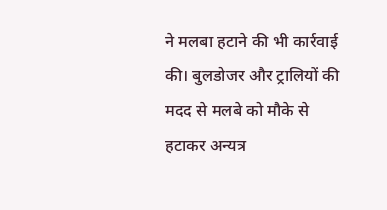ने मलबा हटाने की भी कार्रवाई की। बुलडोजर और ट्रालियों की मदद से मलबे को मौके से हटाकर अन्यत्र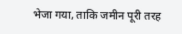भेजा गया, ताकि जमीन पूरी तरह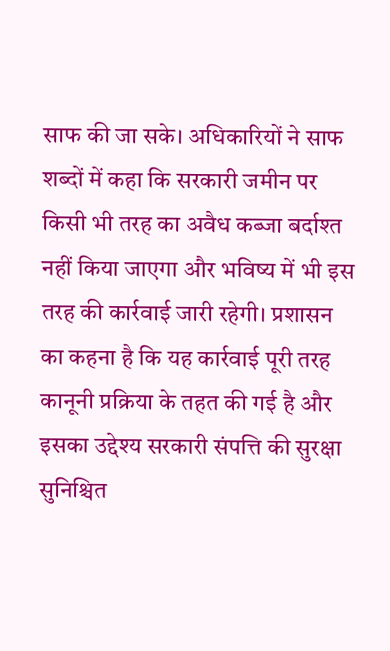साफ की जा सके। अधिकारियों ने साफ शब्दों में कहा कि सरकारी जमीन पर किसी भी तरह का अवैध कब्जा बर्दाश्त नहीं किया जाएगा और भविष्य में भी इस तरह की कार्रवाई जारी रहेगी। प्रशासन का कहना है कि यह कार्रवाई पूरी तरह कानूनी प्रक्रिया के तहत की गई है और इसका उद्देश्य सरकारी संपत्ति की सुरक्षा सुनिश्चित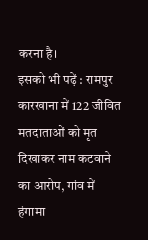करना है।
इसको भी पढ़ें : रामपुर कारखाना में 122 जीवित मतदाताओं को मृत दिखाकर नाम कटवाने का आरोप, गांव में हंगामा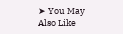➤ You May Also Like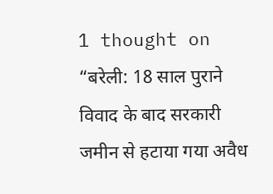1 thought on “बरेली: 18 साल पुराने विवाद के बाद सरकारी जमीन से हटाया गया अवैध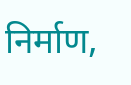निर्माण,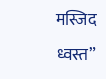मस्जिद ध्वस्त”